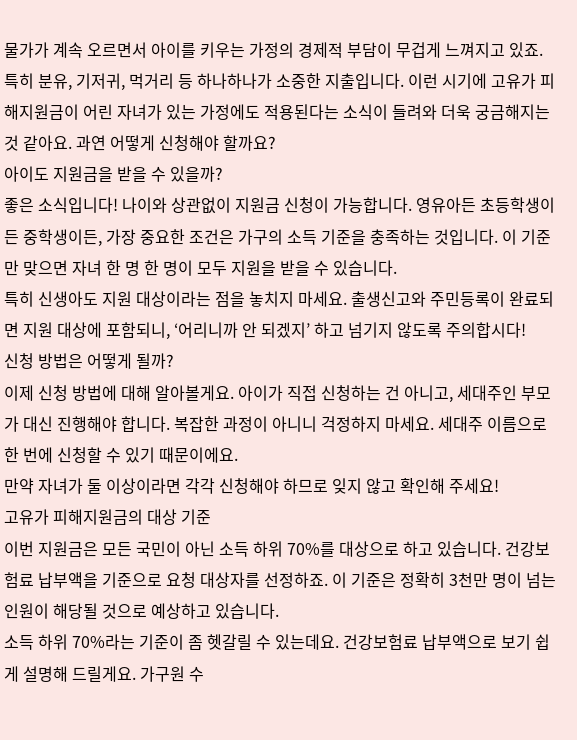물가가 계속 오르면서 아이를 키우는 가정의 경제적 부담이 무겁게 느껴지고 있죠. 특히 분유, 기저귀, 먹거리 등 하나하나가 소중한 지출입니다. 이런 시기에 고유가 피해지원금이 어린 자녀가 있는 가정에도 적용된다는 소식이 들려와 더욱 궁금해지는 것 같아요. 과연 어떻게 신청해야 할까요?
아이도 지원금을 받을 수 있을까?
좋은 소식입니다! 나이와 상관없이 지원금 신청이 가능합니다. 영유아든 초등학생이든 중학생이든, 가장 중요한 조건은 가구의 소득 기준을 충족하는 것입니다. 이 기준만 맞으면 자녀 한 명 한 명이 모두 지원을 받을 수 있습니다.
특히 신생아도 지원 대상이라는 점을 놓치지 마세요. 출생신고와 주민등록이 완료되면 지원 대상에 포함되니, ‘어리니까 안 되겠지’ 하고 넘기지 않도록 주의합시다!
신청 방법은 어떻게 될까?
이제 신청 방법에 대해 알아볼게요. 아이가 직접 신청하는 건 아니고, 세대주인 부모가 대신 진행해야 합니다. 복잡한 과정이 아니니 걱정하지 마세요. 세대주 이름으로 한 번에 신청할 수 있기 때문이에요.
만약 자녀가 둘 이상이라면 각각 신청해야 하므로 잊지 않고 확인해 주세요!
고유가 피해지원금의 대상 기준
이번 지원금은 모든 국민이 아닌 소득 하위 70%를 대상으로 하고 있습니다. 건강보험료 납부액을 기준으로 요청 대상자를 선정하죠. 이 기준은 정확히 3천만 명이 넘는 인원이 해당될 것으로 예상하고 있습니다.
소득 하위 70%라는 기준이 좀 헷갈릴 수 있는데요. 건강보험료 납부액으로 보기 쉽게 설명해 드릴게요. 가구원 수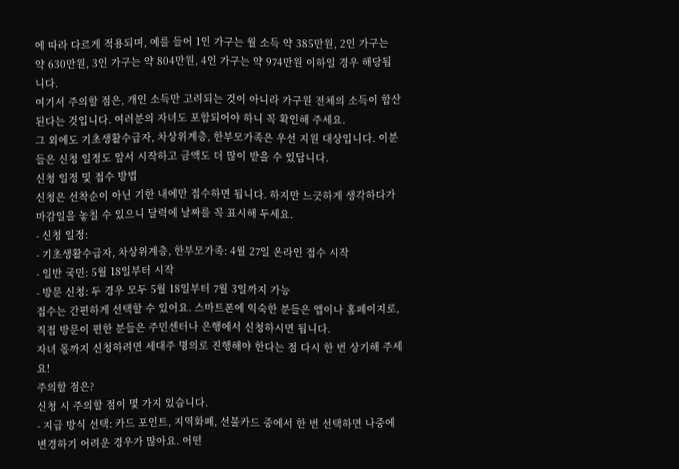에 따라 다르게 적용되며, 예를 들어 1인 가구는 월 소득 약 385만원, 2인 가구는 약 630만원, 3인 가구는 약 804만원, 4인 가구는 약 974만원 이하일 경우 해당됩니다.
여기서 주의할 점은, 개인 소득만 고려되는 것이 아니라 가구원 전체의 소득이 합산된다는 것입니다. 여러분의 자녀도 포함되어야 하니 꼭 확인해 주세요.
그 외에도 기초생활수급자, 차상위계층, 한부모가족은 우선 지원 대상입니다. 이분들은 신청 일정도 앞서 시작하고 금액도 더 많이 받을 수 있답니다.
신청 일정 및 접수 방법
신청은 선착순이 아닌 기한 내에만 접수하면 됩니다. 하지만 느긋하게 생각하다가 마감일을 놓칠 수 있으니 달력에 날짜를 꼭 표시해 두세요.
- 신청 일정:
- 기초생활수급자, 차상위계층, 한부모가족: 4월 27일 온라인 접수 시작
- 일반 국민: 5월 18일부터 시작
- 방문 신청: 두 경우 모두 5월 18일부터 7월 3일까지 가능
접수는 간편하게 선택할 수 있어요. 스마트폰에 익숙한 분들은 앱이나 홈페이지로, 직접 방문이 편한 분들은 주민센터나 은행에서 신청하시면 됩니다.
자녀 몫까지 신청하려면 세대주 명의로 진행해야 한다는 점 다시 한 번 상기해 주세요!
주의할 점은?
신청 시 주의할 점이 몇 가지 있습니다.
- 지급 방식 선택: 카드 포인트, 지역화폐, 선불카드 중에서 한 번 선택하면 나중에 변경하기 어려운 경우가 많아요. 어떤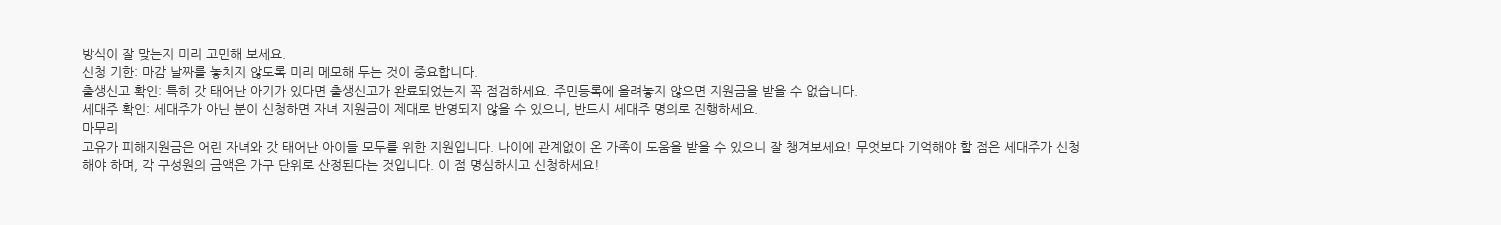방식이 잘 맞는지 미리 고민해 보세요.
신청 기한: 마감 날짜를 놓치지 않도록 미리 메모해 두는 것이 중요합니다.
출생신고 확인: 특히 갓 태어난 아기가 있다면 출생신고가 완료되었는지 꼭 점검하세요. 주민등록에 올려놓지 않으면 지원금을 받을 수 없습니다.
세대주 확인: 세대주가 아닌 분이 신청하면 자녀 지원금이 제대로 반영되지 않을 수 있으니, 반드시 세대주 명의로 진행하세요.
마무리
고유가 피해지원금은 어린 자녀와 갓 태어난 아이들 모두를 위한 지원입니다. 나이에 관계없이 온 가족이 도움을 받을 수 있으니 잘 챙겨보세요! 무엇보다 기억해야 할 점은 세대주가 신청해야 하며, 각 구성원의 금액은 가구 단위로 산정된다는 것입니다. 이 점 명심하시고 신청하세요!